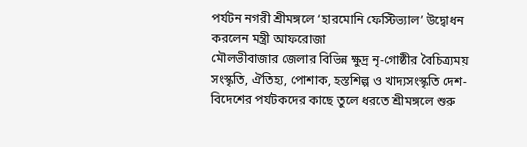পর্যটন নগরী শ্রীমঙ্গলে ‘হারমোনি ফেস্টিভ্যাল’ উদ্বোধন করলেন মন্ত্রী আফরোজা
মৌলভীবাজার জেলার বিভিন্ন ক্ষুদ্র নৃ-গোষ্ঠীর বৈচিত্র্যময় সংস্কৃতি, ঐতিহ্য, পোশাক, হস্তশিল্প ও খাদ্যসংস্কৃতি দেশ-বিদেশের পর্যটকদের কাছে তুলে ধরতে শ্রীমঙ্গলে শুরু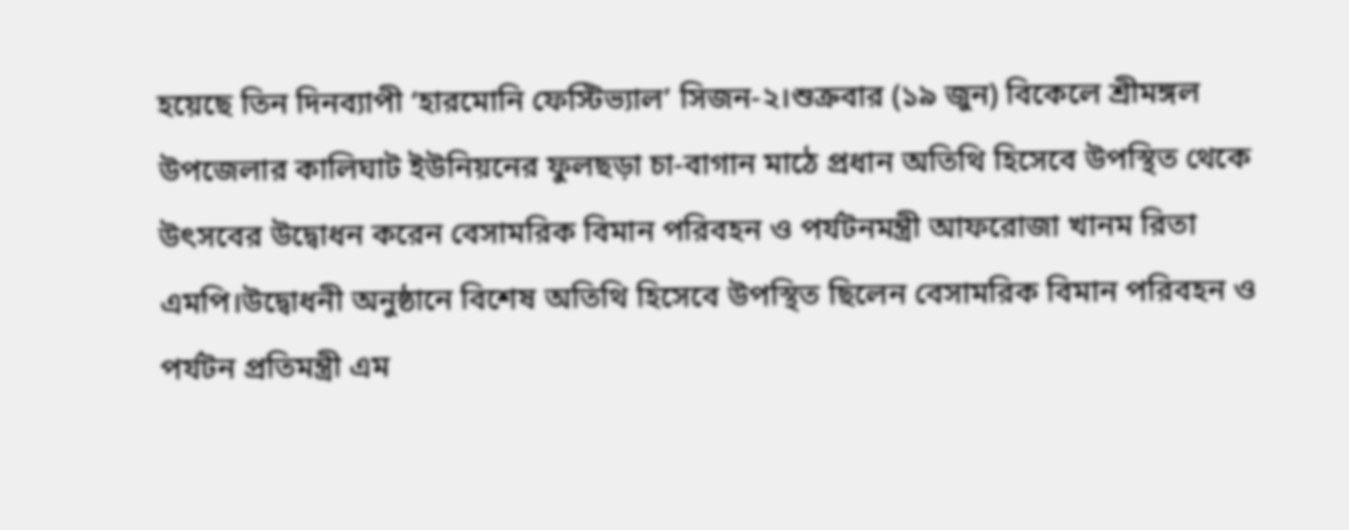হয়েছে তিন দিনব্যাপী ‘হারমোনি ফেস্টিভ্যাল’ সিজন-২।শুক্রবার (১৯ জুন) বিকেলে শ্রীমঙ্গল উপজেলার কালিঘাট ইউনিয়নের ফুলছড়া চা-বাগান মাঠে প্রধান অতিথি হিসেবে উপস্থিত থেকে উৎসবের উদ্বোধন করেন বেসামরিক বিমান পরিবহন ও পর্যটনমন্ত্রী আফরোজা খানম রিতা এমপি।উদ্বোধনী অনুষ্ঠানে বিশেষ অতিথি হিসেবে উপস্থিত ছিলেন বেসামরিক বিমান পরিবহন ও পর্যটন প্রতিমন্ত্রী এম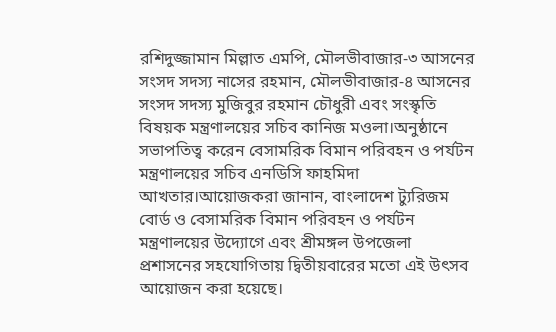রশিদুজ্জামান মিল্লাত এমপি, মৌলভীবাজার-৩ আসনের সংসদ সদস্য নাসের রহমান, মৌলভীবাজার-৪ আসনের সংসদ সদস্য মুজিবুর রহমান চৌধুরী এবং সংস্কৃতি বিষয়ক মন্ত্রণালয়ের সচিব কানিজ মওলা।অনুষ্ঠানে সভাপতিত্ব করেন বেসামরিক বিমান পরিবহন ও পর্যটন মন্ত্রণালয়ের সচিব এনডিসি ফাহমিদা আখতার।আয়োজকরা জানান, বাংলাদেশ ট্যুরিজম বোর্ড ও বেসামরিক বিমান পরিবহন ও পর্যটন মন্ত্রণালয়ের উদ্যোগে এবং শ্রীমঙ্গল উপজেলা প্রশাসনের সহযোগিতায় দ্বিতীয়বারের মতো এই উৎসব আয়োজন করা হয়েছে।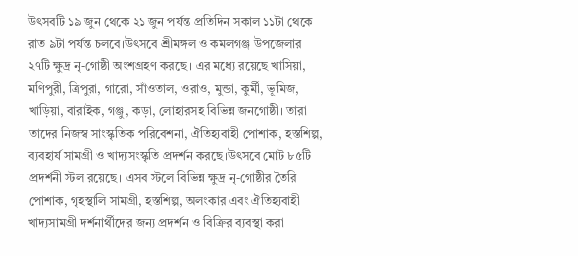উৎসবটি ১৯ জুন থেকে ২১ জুন পর্যন্ত প্রতিদিন সকাল ১১টা থেকে রাত ৯টা পর্যন্ত চলবে।উৎসবে শ্রীমঙ্গল ও কমলগঞ্জ উপজেলার ২৭টি ক্ষুদ্র নৃ-গোষ্ঠী অংশগ্রহণ করছে। এর মধ্যে রয়েছে খাসিয়া, মণিপুরী, ত্রিপুরা, গারো, সাঁওতাল, ওরাও, মুন্ডা, কুর্মী, ভূমিজ, খাড়িয়া, বারাইক, গঞ্জু, কড়া, লোহারসহ বিভিন্ন জনগোষ্ঠী। তারা তাদের নিজস্ব সাংস্কৃতিক পরিবেশনা, ঐতিহ্যবাহী পোশাক, হস্তশিল্প, ব্যবহার্য সামগ্রী ও খাদ্যসংস্কৃতি প্রদর্শন করছে।উৎসবে মোট ৮৫টি প্রদর্শনী স্টল রয়েছে। এসব স্টলে বিভিন্ন ক্ষুদ্র নৃ-গোষ্ঠীর তৈরি পোশাক, গৃহস্থালি সামগ্রী, হস্তশিল্প, অলংকার এবং ঐতিহ্যবাহী খাদ্যসামগ্রী দর্শনার্থীদের জন্য প্রদর্শন ও বিক্রির ব্যবস্থা করা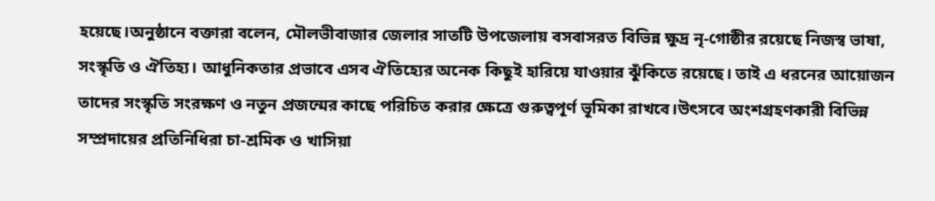হয়েছে।অনুষ্ঠানে বক্তারা বলেন, মৌলভীবাজার জেলার সাতটি উপজেলায় বসবাসরত বিভিন্ন ক্ষুদ্র নৃ-গোষ্ঠীর রয়েছে নিজস্ব ভাষা, সংস্কৃতি ও ঐতিহ্য। আধুনিকতার প্রভাবে এসব ঐতিহ্যের অনেক কিছুই হারিয়ে যাওয়ার ঝুঁকিতে রয়েছে। তাই এ ধরনের আয়োজন তাদের সংস্কৃতি সংরক্ষণ ও নতুন প্রজন্মের কাছে পরিচিত করার ক্ষেত্রে গুরুত্বপূর্ণ ভূমিকা রাখবে।উৎসবে অংশগ্রহণকারী বিভিন্ন সম্প্রদায়ের প্রতিনিধিরা চা-শ্রমিক ও খাসিয়া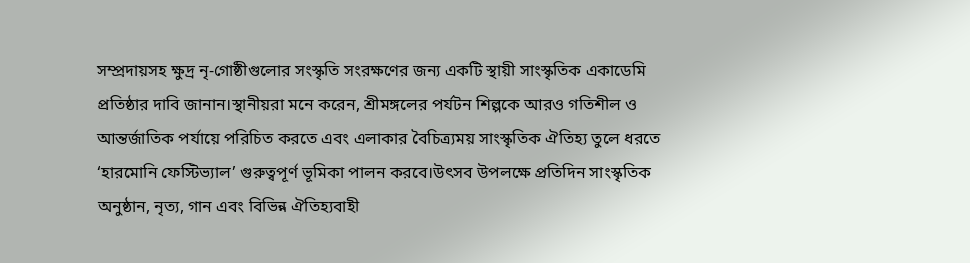সম্প্রদায়সহ ক্ষুদ্র নৃ-গোষ্ঠীগুলোর সংস্কৃতি সংরক্ষণের জন্য একটি স্থায়ী সাংস্কৃতিক একাডেমি প্রতিষ্ঠার দাবি জানান।স্থানীয়রা মনে করেন, শ্রীমঙ্গলের পর্যটন শিল্পকে আরও গতিশীল ও আন্তর্জাতিক পর্যায়ে পরিচিত করতে এবং এলাকার বৈচিত্র্যময় সাংস্কৃতিক ঐতিহ্য তুলে ধরতে ‘হারমোনি ফেস্টিভ্যাল’ গুরুত্বপূর্ণ ভূমিকা পালন করবে।উৎসব উপলক্ষে প্রতিদিন সাংস্কৃতিক অনুষ্ঠান, নৃত্য, গান এবং বিভিন্ন ঐতিহ্যবাহী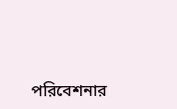পরিবেশনার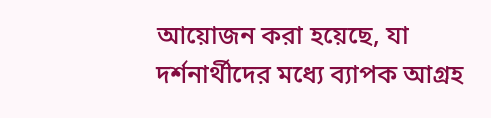আয়োজন করা হয়েছে, যা দর্শনার্থীদের মধ্যে ব্যাপক আগ্রহ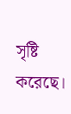সৃষ্টি করেছে।